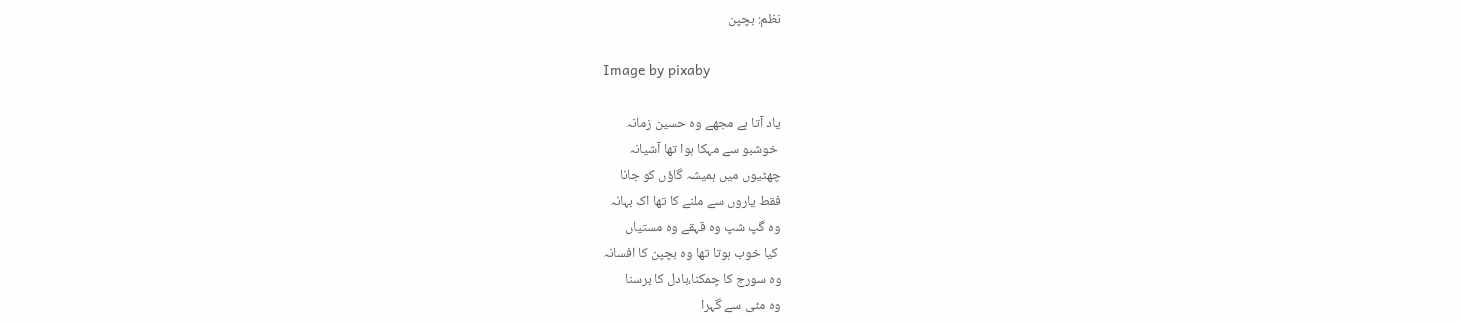نظم: بچپن

Image by pixaby

یاد آتا ہے مجھے وہ حسین زمانہ
 خوشبو سے مہکا ہوا تھا آشیانہ
چھٹیوں میں ہمیشہ گاؤں کو جانا
فقط یاروں سے ملنے کا تھا اک بہانہ
وہ گپ شپ وہ قہقے وہ مستیاں
 کیا خوب ہوتا تھا وہ بچپن کا افسانہ
وہ سورج کا چمکنا،بادل کا برسنا
وہ مٹی سے گہرا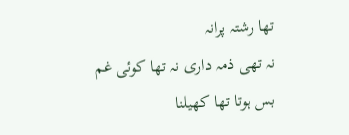تھا رشتہ پرانہ
نہ تھی ذمہ داری نہ تھا کوئی غم
بس ہوتا تھا کھیلنا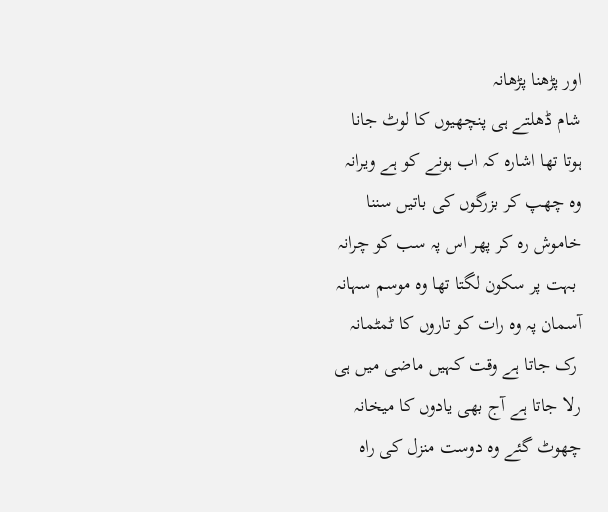اور پڑھنا پڑھانہ
شام ڈھلتے ہی پنچھیوں کا لوٹ جانا
ہوتا تھا اشارہ کہ اب ہونے کو ہے ویرانہ
وہ چھپ کر بزرگوں کی باتیں سننا
خاموش رہ کر پھر اس پہ سب کو چرانہ
 بہت پر سکون لگتا تھا وہ موسم سہانہ
آسمان پہ وہ رات کو تاروں کا ٹمٹمانہ
 رک جاتا ہے وقت کہیں ماضی میں ہی
رلا جاتا ہے آج بھی یادوں کا میخانہ
چھوٹ گئے وہ دوست منزل کی راہ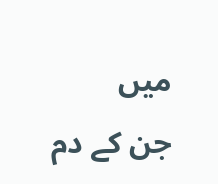میں
جن کے دم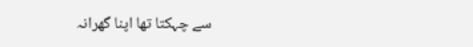سے چہکتا تھا اپنا گھرانہ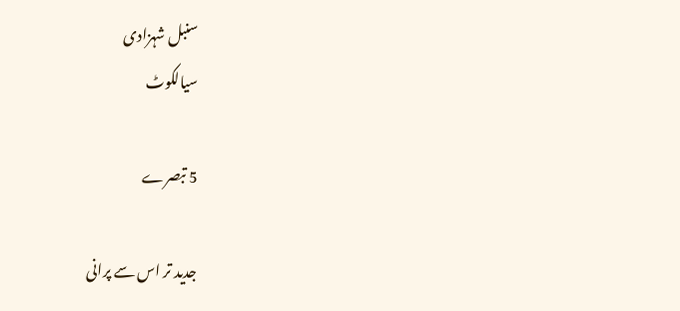سنبل شہزادی
سیالکوٹ

5 تبصرے

جدید تر اس سے پرانی